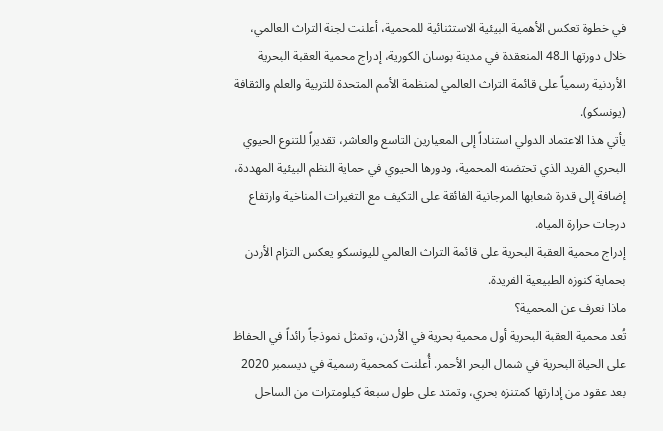في خطوة تعكس الأهمية البيئية الاستثنائية للمحمية، أعلنت لجنة التراث العالمي، خلال دورتها الـ48 المنعقدة في مدينة بوسان الكورية، إدراج محمية العقبة البحرية الأردنية رسمياً على قائمة التراث العالمي لمنظمة الأمم المتحدة للتربية والعلم والثقافة (يونسكو).
يأتي هذا الاعتماد الدولي استناداً إلى المعيارين التاسع والعاشر، تقديراً للتنوع الحيوي البحري الفريد الذي تحتضنه المحمية، ودورها الحيوي في حماية النظم البيئية المهددة، إضافة إلى قدرة شعابها المرجانية الفائقة على التكيف مع التغيرات المناخية وارتفاع درجات حرارة المياه.
إدراج محمية العقبة البحرية على قائمة التراث العالمي لليونسكو يعكس التزام الأردن بحماية كنوزه الطبيعية الفريدة.
ماذا نعرف عن المحمية؟
تُعد محمية العقبة البحرية أول محمية بحرية في الأردن، وتمثل نموذجاً رائداً في الحفاظ على الحياة البحرية في شمال البحر الأحمر. أُعلنت كمحمية رسمية في ديسمبر 2020 بعد عقود من إدارتها كمتنزه بحري، وتمتد على طول سبعة كيلومترات من الساحل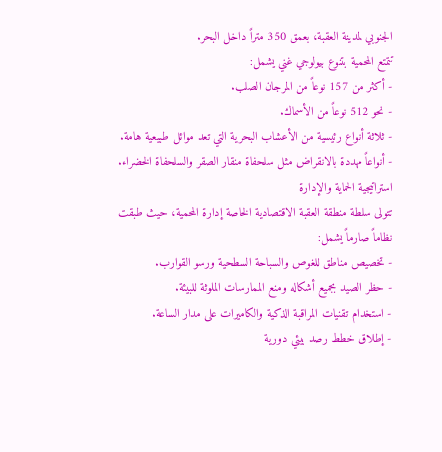الجنوبي لمدينة العقبة، بعمق 350 متراً داخل البحر.
تتمتع المحمية بتنوع بيولوجي غني يشمل:
- أكثر من 157 نوعاً من المرجان الصلب.
- نحو 512 نوعاً من الأسماك.
- ثلاثة أنواع رئيسية من الأعشاب البحرية التي تعد موائل طبيعية هامة.
- أنواعاً مهددة بالانقراض مثل سلحفاة منقار الصقر والسلحفاة الخضراء.
استراتيجية الحماية والإدارة
تتولى سلطة منطقة العقبة الاقتصادية الخاصة إدارة المحمية، حيث طبقت نظاماً صارماً يشمل:
- تخصيص مناطق للغوص والسباحة السطحية ورسو القوارب.
- حظر الصيد بجميع أشكاله ومنع الممارسات الملوثة للبيئة.
- استخدام تقنيات المراقبة الذكية والكاميرات على مدار الساعة.
- إطلاق خطط رصد بيئي دورية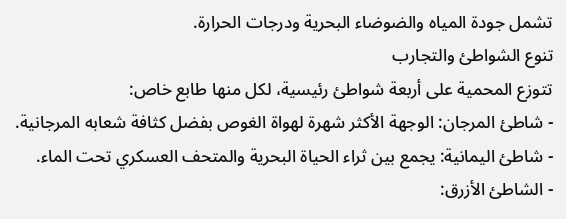تشمل جودة المياه والضوضاء البحرية ودرجات الحرارة.
تنوع الشواطئ والتجارب
تتوزع المحمية على أربعة شواطئ رئيسية، لكل منها طابع خاص:
- شاطئ المرجان: الوجهة الأكثر شهرة لهواة الغوص بفضل كثافة شعابه المرجانية.
- شاطئ اليمانية: يجمع بين ثراء الحياة البحرية والمتحف العسكري تحت الماء.
- الشاطئ الأزرق: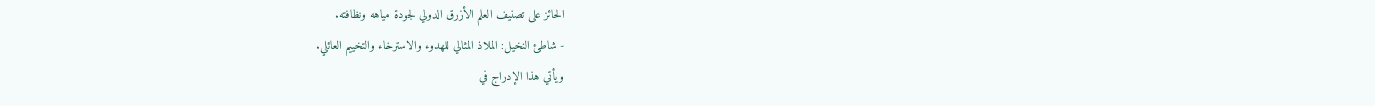الحائز على تصنيف العلم الأزرق الدولي لجودة مياهه ونظافته.
- شاطئ النخيل: الملاذ المثالي للهدوء والاسترخاء والتخييم العائلي.
ويأتي هذا الإدراج في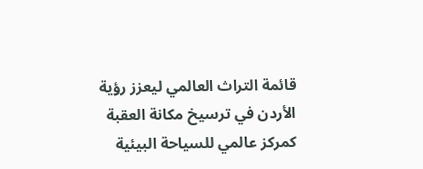قائمة التراث العالمي ليعزز رؤية الأردن في ترسيخ مكانة العقبة كمركز عالمي للسياحة البيئية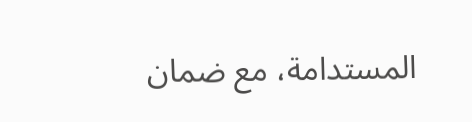المستدامة، مع ضمان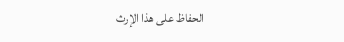الحفاظ على هذا الإرث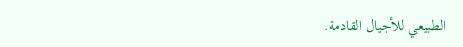الطبيعي للأجيال القادمة.